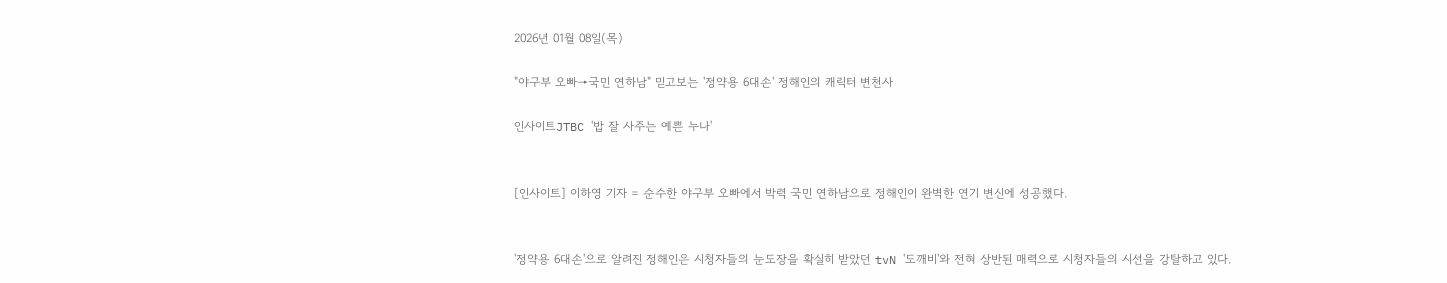2026년 01월 08일(목)

"야구부 오빠→국민 연하남" 믿고보는 '정약용 6대손' 정해인의 캐릭터 변천사

인사이트JTBC '밥 잘 사주는 예쁜 누나'


[인사이트] 이하영 기자 = 순수한 야구부 오빠에서 박력 국민 연하남으로 정해인이 완벽한 연기 변신에 성공했다.


'정약용 6대손'으로 알려진 정해인은 시청자들의 눈도장을 확실히 받았던 tvN '도깨비'와 전혀 상반된 매력으로 시청자들의 시선을 강탈하고 있다.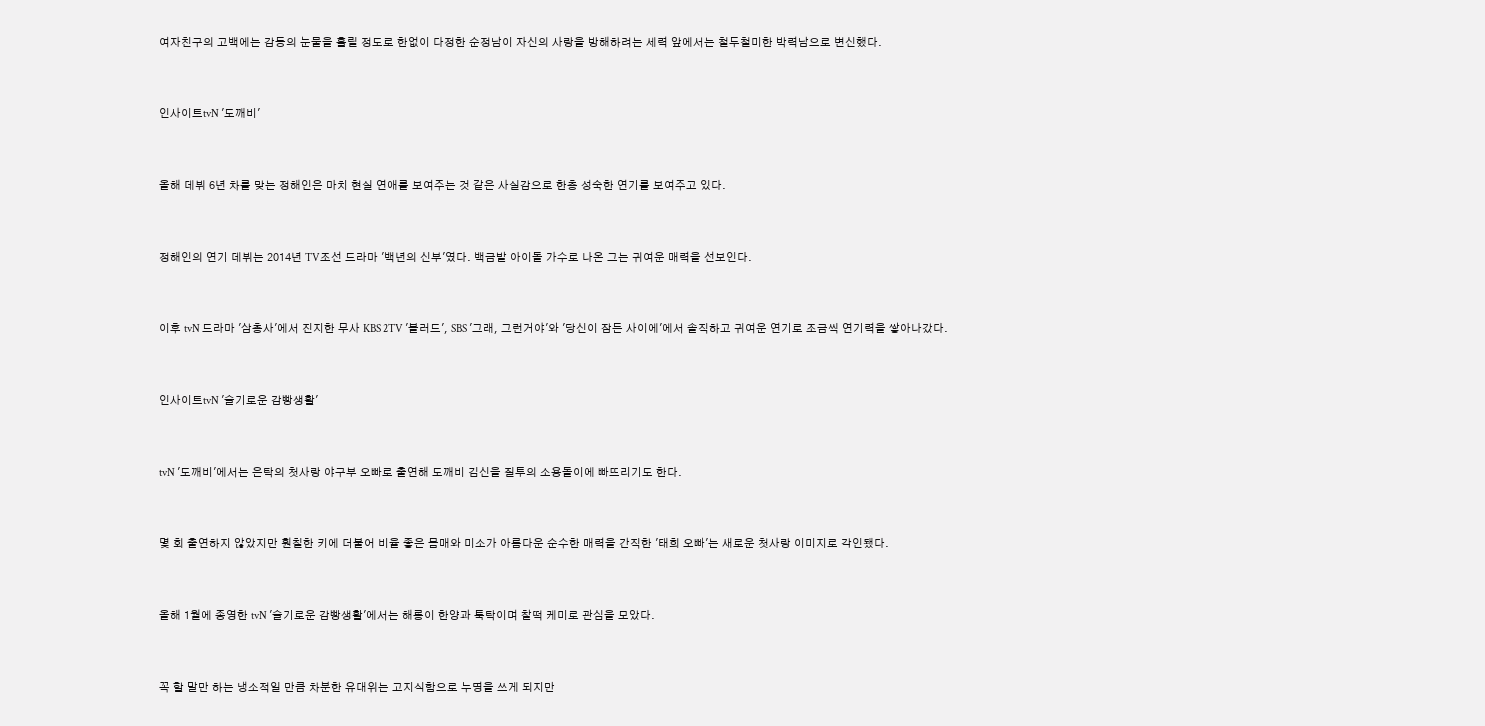여자친구의 고백에는 감동의 눈물을 흘릴 정도로 한없이 다정한 순정남이 자신의 사랑을 방해하려는 세력 앞에서는 철두철미한 박력남으로 변신했다.


인사이트tvN '도깨비'


올해 데뷔 6년 차를 맞는 정해인은 마치 현실 연애를 보여주는 것 같은 사실감으로 한층 성숙한 연기를 보여주고 있다.


정해인의 연기 데뷔는 2014년 TV조선 드라마 '백년의 신부'였다. 백금발 아이돌 가수로 나온 그는 귀여운 매력을 선보인다.


이후 tvN 드라마 '삼총사'에서 진지한 무사 KBS 2TV '블러드', SBS '그래, 그런거야'와 '당신이 잠든 사이에'에서 솔직하고 귀여운 연기로 조금씩 연기력을 쌓아나갔다.


인사이트tvN '슬기로운 감빵생활'


tvN '도깨비'에서는 은탁의 첫사랑 야구부 오빠로 출연해 도깨비 김신을 질투의 소용돌이에 빠뜨리기도 한다.


몇 회 출연하지 않았지만 훤칠한 키에 더불어 비율 좋은 몸매와 미소가 아름다운 순수한 매력을 간직한 '태희 오빠'는 새로운 첫사랑 이미지로 각인됐다.


올해 1월에 종영한 tvN '슬기로운 감빵생활'에서는 해롱이 한양과 툭탁이며 찰떡 케미로 관심을 모았다.


꼭 할 말만 하는 냉소적일 만큼 차분한 유대위는 고지식함으로 누명을 쓰게 되지만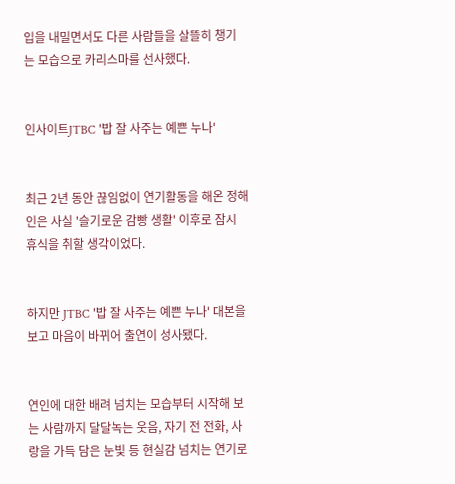입을 내밀면서도 다른 사람들을 살뜰히 챙기는 모습으로 카리스마를 선사했다.


인사이트JTBC '밥 잘 사주는 예쁜 누나'


최근 2년 동안 끊임없이 연기활동을 해온 정해인은 사실 '슬기로운 감빵 생활' 이후로 잠시 휴식을 취할 생각이었다.


하지만 JTBC '밥 잘 사주는 예쁜 누나' 대본을 보고 마음이 바뀌어 출연이 성사됐다.


연인에 대한 배려 넘치는 모습부터 시작해 보는 사람까지 달달녹는 웃음, 자기 전 전화, 사랑을 가득 담은 눈빛 등 현실감 넘치는 연기로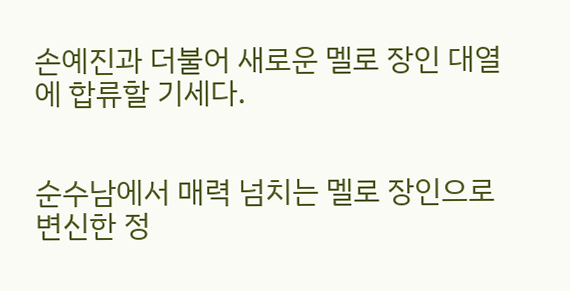손예진과 더불어 새로운 멜로 장인 대열에 합류할 기세다.


순수남에서 매력 넘치는 멜로 장인으로 변신한 정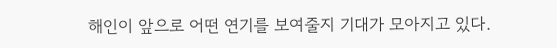해인이 앞으로 어떤 연기를 보여줄지 기대가 모아지고 있다.